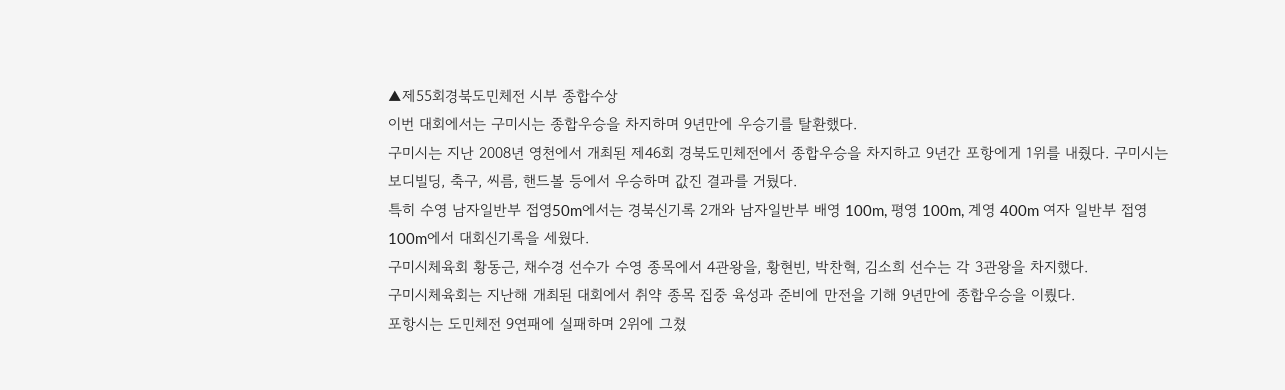▲제55회경북도민체전 시부 종합수상
이번 대회에서는 구미시는 종합우승을 차지하며 9년만에 우승기를 탈환했다.
구미시는 지난 2008년 영천에서 개최된 제46회 경북도민체전에서 종합우승을 차지하고 9년간 포항에게 1위를 내줬다. 구미시는 보디빌딩, 축구, 씨름, 핸드볼 등에서 우승하며 값진 결과를 거뒀다.
특히 수영 남자일반부 접영50m에서는 경북신기록 2개와 남자일반부 배영 100m, 평영 100m, 계영 400m 여자 일반부 접영 100m에서 대회신기록을 세웠다.
구미시체육회 황동근, 채수경 선수가 수영 종목에서 4관왕을, 황현빈, 박찬혁, 김소희 선수는 각 3관왕을 차지했다.
구미시체육회는 지난해 개최된 대회에서 취약 종목 집중 육성과 준비에 만전을 기해 9년만에 종합우승을 이뤘다.
포항시는 도민체전 9연패에 실패하며 2위에 그쳤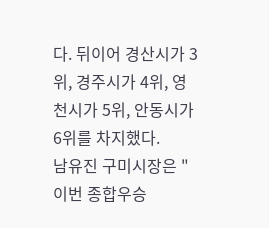다. 뒤이어 경산시가 3위, 경주시가 4위, 영천시가 5위, 안동시가 6위를 차지했다.
남유진 구미시장은 "이번 종합우승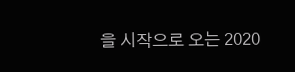을 시작으로 오는 2020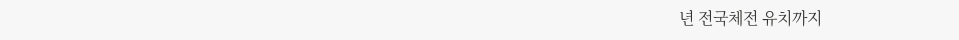년 전국체전 유치까지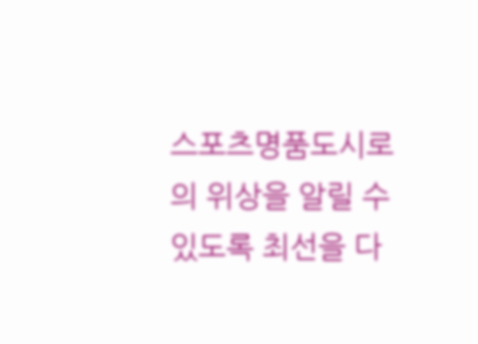스포츠명품도시로의 위상을 알릴 수 있도록 최선을 다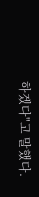하겠다"고 말했다.